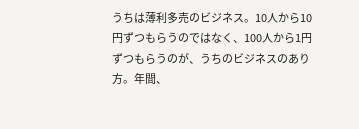うちは薄利多売のビジネス。10人から10円ずつもらうのではなく、100人から1円ずつもらうのが、うちのビジネスのあり方。年間、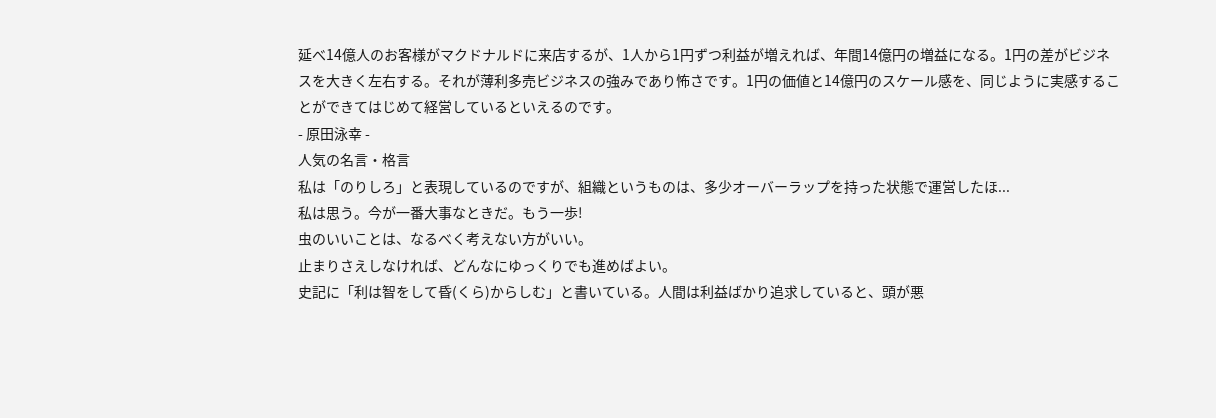延べ14億人のお客様がマクドナルドに来店するが、1人から1円ずつ利益が増えれば、年間14億円の増益になる。1円の差がビジネスを大きく左右する。それが薄利多売ビジネスの強みであり怖さです。1円の価値と14億円のスケール感を、同じように実感することができてはじめて経営しているといえるのです。
- 原田泳幸 -
人気の名言・格言
私は「のりしろ」と表現しているのですが、組織というものは、多少オーバーラップを持った状態で運営したほ...
私は思う。今が一番大事なときだ。もう一歩!
虫のいいことは、なるべく考えない方がいい。
止まりさえしなければ、どんなにゆっくりでも進めばよい。
史記に「利は智をして昏(くら)からしむ」と書いている。人間は利益ばかり追求していると、頭が悪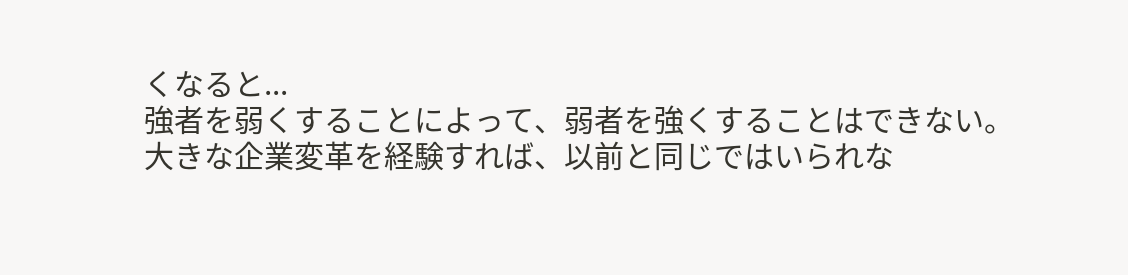くなると...
強者を弱くすることによって、弱者を強くすることはできない。
大きな企業変革を経験すれば、以前と同じではいられな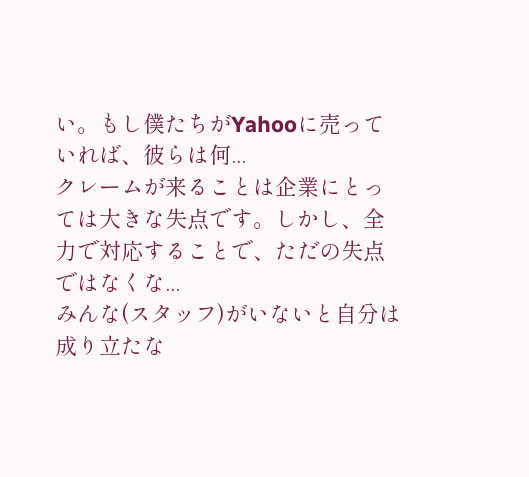い。もし僕たちがYahooに売っていれば、彼らは何...
クレームが来ることは企業にとっては大きな失点です。しかし、全力で対応することで、ただの失点ではなくな...
みんな(スタッフ)がいないと自分は成り立たな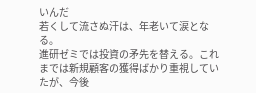いんだ
若くして流さぬ汗は、年老いて涙となる。
進研ゼミでは投資の矛先を替える。これまでは新規顧客の獲得ばかり重視していたが、今後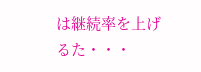は継続率を上げるた・・・